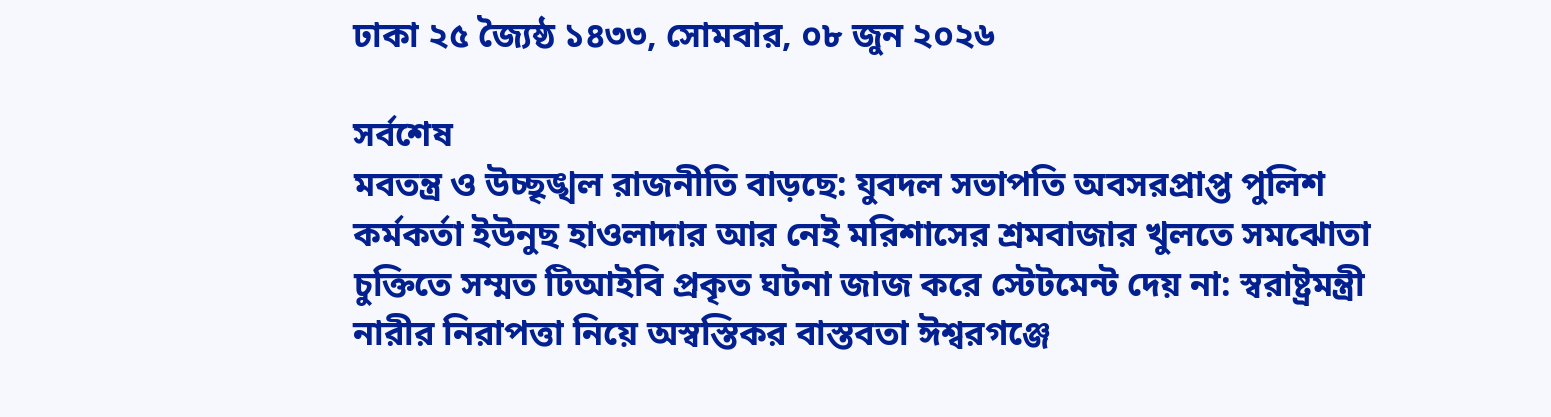ঢাকা ২৫ জ্যৈষ্ঠ ১৪৩৩, সোমবার, ০৮ জুন ২০২৬

সর্বশেষ
মবতন্ত্র ও উচ্ছৃঙ্খল রাজনীতি বাড়ছে: যুবদল সভাপতি অবসরপ্রাপ্ত পুলিশ কর্মকর্তা ইউনুছ হাওলাদার আর নেই মরিশাসের শ্রমবাজার খুলতে সমঝোতা চুক্তিতে সম্মত টিআইবি প্রকৃত ঘটনা জাজ করে স্টেটমেন্ট দেয় না: স্বরাষ্ট্রমন্ত্রী নারীর নিরাপত্তা নিয়ে অস্বস্তিকর বাস্তবতা ঈশ্বরগঞ্জে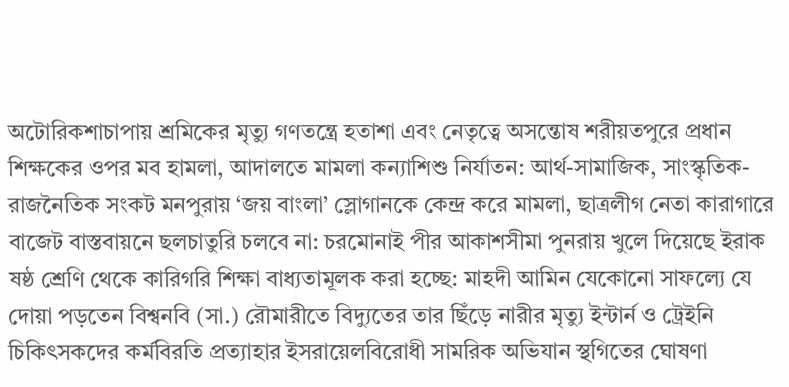অটোরিকশাচাপায় শ্রমিকের মৃত্যু গণতন্ত্রে হতাশা এবং নেতৃত্বে অসন্তোষ শরীয়তপুরে প্রধান শিক্ষকের ওপর মব হামলা, আদালতে মামলা কন্যাশিশু নির্যাতন: আর্থ-সামাজিক, সাংস্কৃতিক-রাজনৈতিক সংকট মনপুরায় ‘জয় বাংলা’ স্লোগানকে কেন্দ্র করে মামলা, ছাত্রলীগ নেতা কারাগারে বাজেট বাস্তবায়নে ছলচাতুরি চলবে না: চরমোনাই পীর আকাশসীমা পুনরায় খুলে দিয়েছে ইরাক ষষ্ঠ শ্রেণি থেকে কারিগরি শিক্ষা বাধ্যতামূলক করা হচ্ছে: মাহদী আমিন যেকোনো সাফল্যে যে দোয়া পড়তেন বিশ্বনবি (সা.) রৌমারীতে বিদ্যুতের তার ছিঁড়ে নারীর মৃত্যু ইন্টার্ন ও ট্রেইনি চিকিৎসকদের কর্মবিরতি প্রত্যাহার ইসরায়েলবিরোধী সামরিক অভিযান স্থগিতের ঘোষণা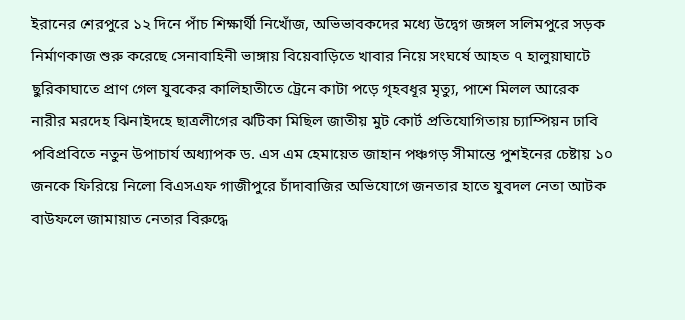ইরানের শেরপুরে ১২ দিনে পাঁচ শিক্ষার্থী নিখোঁজ, অভিভাবকদের মধ্যে উদ্বেগ জঙ্গল সলিমপুরে সড়ক নির্মাণকাজ শুরু করেছে সেনাবাহিনী ভাঙ্গায় বিয়েবাড়িতে খাবার নিয়ে সংঘর্ষে আহত ৭ হালুয়াঘাটে ছুরিকাঘাতে প্রাণ গেল যুবকের কালিহাতীতে ট্রেনে কাটা পড়ে গৃহবধূর মৃত্যু, পাশে মিলল আরেক নারীর মরদেহ ঝিনাইদহে ছাত্রলীগের ঝটিকা মিছিল জাতীয় মুট কোর্ট প্রতিযোগিতায় চ্যাম্পিয়ন ঢাবি পবিপ্রবিতে নতুন উপাচার্য অধ্যাপক ড. এস এম হেমায়েত জাহান পঞ্চগড় সীমান্তে পুশইনের চেষ্টায় ১০ জনকে ফিরিয়ে নিলো বিএসএফ গাজীপুরে চাঁদাবাজির অভিযোগে জনতার হাতে যুবদল নেতা আটক বাউফলে জামায়াত নেতার বিরুদ্ধে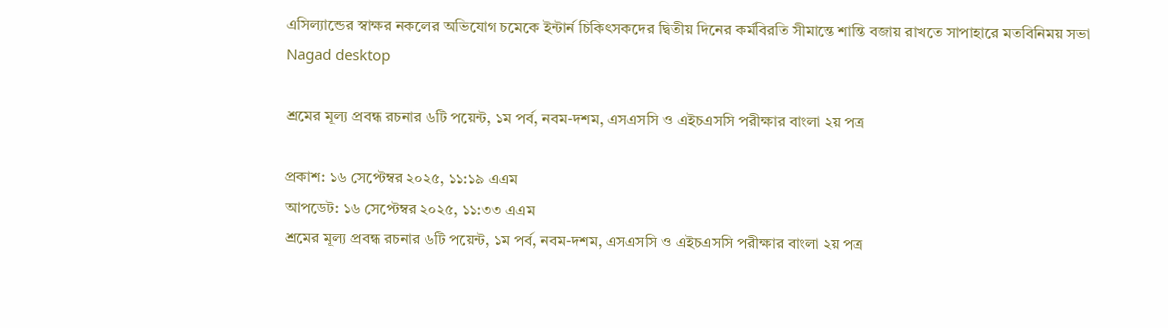এসিল্যান্ডের স্বাক্ষর নকলের অভিযোগ চমেকে ইন্টার্ন চিকিৎসকদের দ্বিতীয় দিনের কর্মবিরতি সীমান্তে শান্তি বজায় রাখতে সাপাহারে মতবিনিময় সভা
Nagad desktop

শ্রমের মূল্য প্রবন্ধ রচনার ৬টি পয়েন্ট, ১ম পর্ব, নবম-দশম, এসএসসি ও এইচএসসি পরীক্ষার বাংলা ২য় পত্র

প্রকাশ: ১৬ সেপ্টেম্বর ২০২৫, ১১:১৯ এএম
আপডেট: ১৬ সেপ্টেম্বর ২০২৫, ১১:৩৩ এএম
শ্রমের মূল্য প্রবন্ধ রচনার ৬টি পয়েন্ট, ১ম পর্ব, নবম-দশম, এসএসসি ও এইচএসসি পরীক্ষার বাংলা ২য় পত্র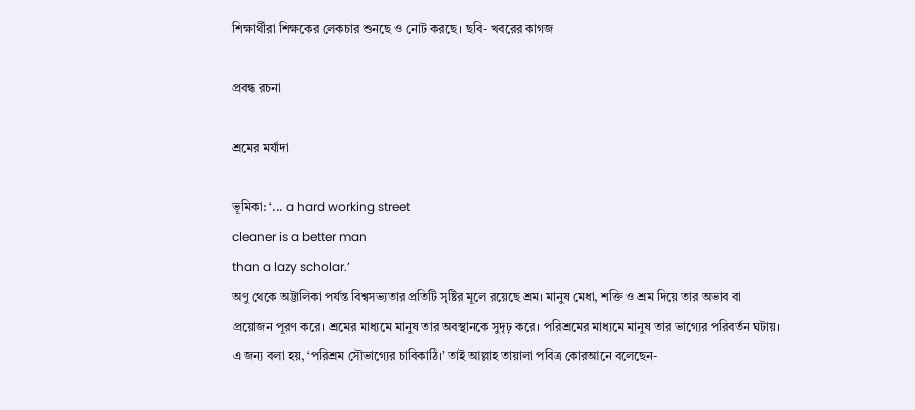শিক্ষার্থীরা শিক্ষকের লেকচার শুনছে ও নোট করছে। ছবি- খবরের কাগজ

প্রবন্ধ রচনা

শ্রমের মর্যাদা

ভূমিকা: ‘... a hard working street
cleaner is a better man
than a lazy scholar.’
অণু থেকে অট্টালিকা পর্যন্ত বিশ্বসভ্যতার প্রতিটি সৃষ্টির মূলে রয়েছে শ্রম। মানুষ মেধা, শক্তি ও শ্রম দিয়ে তার অভাব বা প্রয়োজন পূরণ করে। শ্রমের মাধ্যমে মানুষ তার অবস্থানকে সুদৃঢ় করে। পরিশ্রমের মাধ্যমে মানুষ তার ভাগ্যের পরিবর্তন ঘটায়। এ জন্য বলা হয়, ‘পরিশ্রম সৌভাগ্যের চাবিকাঠি।’ তাই আল্লাহ তায়ালা পবিত্র কোরআনে বলেছেন-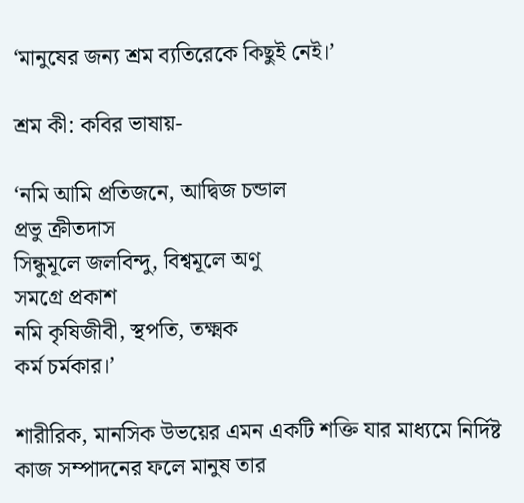‘মানুষের জন্য শ্রম ব্যতিরেকে কিছুই নেই।’

শ্রম কী: কবির ভাষায়-

‘নমি আমি প্রতিজনে, আদ্বিজ চন্ডাল
প্রভু ক্রীতদাস
সিন্ধুমূলে জলবিন্দু, বিশ্বমূলে অণু
সমগ্রে প্রকাশ
নমি কৃষিজীবী, স্থপতি, তক্ষ্মক
কর্ম চর্মকার।’

শারীরিক, মানসিক উভয়ের এমন একটি শক্তি যার মাধ্যমে নির্দিষ্ট কাজ সম্পাদনের ফলে মানুষ তার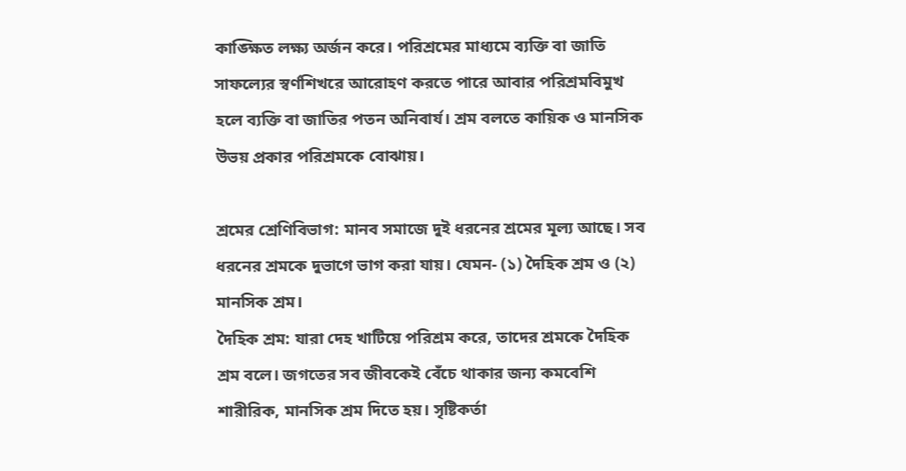কাঙ্ক্ষিত লক্ষ্য অর্জন করে। পরিশ্রমের মাধ্যমে ব্যক্তি বা জাতি সাফল্যের স্বর্ণশিখরে আরোহণ করতে পারে আবার পরিশ্রমবিমুখ হলে ব্যক্তি বা জাতির পতন অনিবার্য। শ্রম বলতে কায়িক ও মানসিক উভয় প্রকার পরিশ্রমকে বোঝায়।

শ্রমের শ্রেণিবিভাগ: মানব সমাজে দুই ধরনের শ্রমের মূল্য আছে। সব ধরনের শ্রমকে দুভাগে ভাগ করা যায়। যেমন- (১) দৈহিক শ্রম ও (২) মানসিক শ্রম।
দৈহিক শ্রম: যারা দেহ খাটিয়ে পরিশ্রম করে, তাদের শ্রমকে দৈহিক শ্রম বলে। জগতের সব জীবকেই বেঁচে থাকার জন্য কমবেশি শারীরিক, মানসিক শ্রম দিতে হয়। সৃষ্টিকর্তা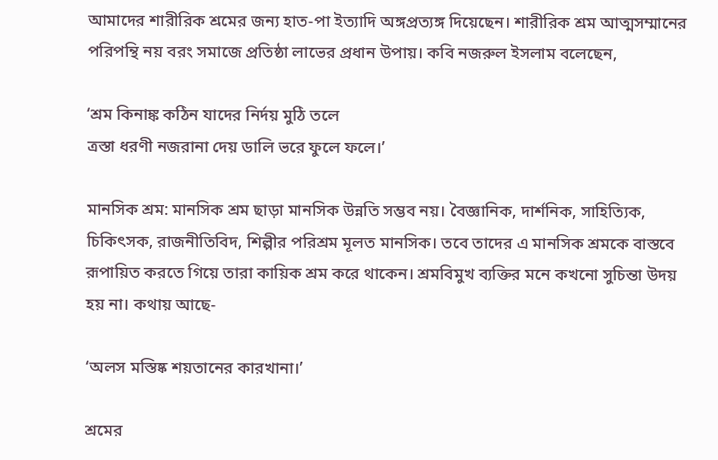আমাদের শারীরিক শ্রমের জন্য হাত-পা ইত্যাদি অঙ্গপ্রত্যঙ্গ দিয়েছেন। শারীরিক শ্রম আত্মসম্মানের পরিপন্থি নয় বরং সমাজে প্রতিষ্ঠা লাভের প্রধান উপায়। কবি নজরুল ইসলাম বলেছেন,

‘শ্রম কিনাঙ্ক কঠিন যাদের নির্দয় মুঠি তলে
ত্রস্তা ধরণী নজরানা দেয় ডালি ভরে ফুলে ফলে।’

মানসিক শ্রম: মানসিক শ্রম ছাড়া মানসিক উন্নতি সম্ভব নয়। বৈজ্ঞানিক, দার্শনিক, সাহিত্যিক, চিকিৎসক, রাজনীতিবিদ, শিল্পীর পরিশ্রম মূলত মানসিক। তবে তাদের এ মানসিক শ্রমকে বাস্তবে রূপায়িত করতে গিয়ে তারা কায়িক শ্রম করে থাকেন। শ্রমবিমুখ ব্যক্তির মনে কখনো সুচিন্তা উদয় হয় না। কথায় আছে-

‘অলস মস্তিষ্ক শয়তানের কারখানা।’

শ্রমের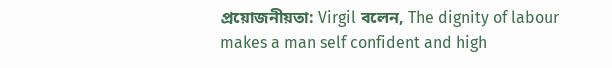প্রয়োজনীয়তা: Virgil বলেন, The dignity of labour makes a man self confident and high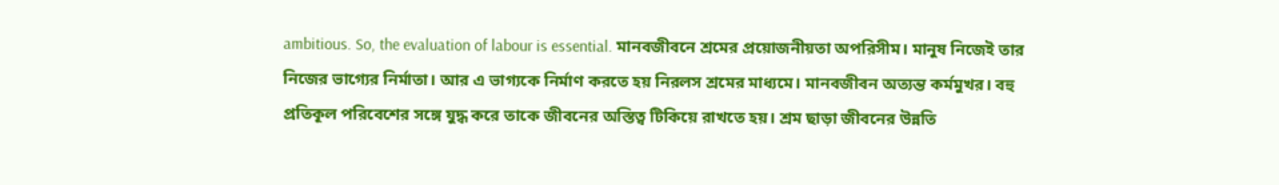ambitious. So, the evaluation of labour is essential. মানবজীবনে শ্রমের প্রয়োজনীয়তা অপরিসীম। মানুষ নিজেই তার নিজের ভাগ্যের নির্মাতা। আর এ ভাগ্যকে নির্মাণ করতে হয় নিরলস শ্রমের মাধ্যমে। মানবজীবন অত্যন্ত কর্মমুখর। বহু প্রতিকূল পরিবেশের সঙ্গে যুদ্ধ করে তাকে জীবনের অস্তিত্ব টিকিয়ে রাখতে হয়। শ্রম ছাড়া জীবনের উন্নতি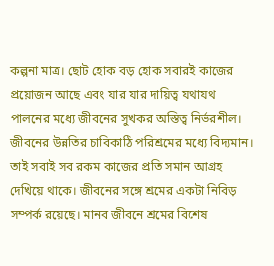কল্পনা মাত্র। ছোট হোক বড় হোক সবারই কাজের প্রয়োজন আছে এবং যার যার দায়িত্ব যথাযথ পালনের মধ্যে জীবনের সুখকর অস্তিত্ব নির্ভরশীল। জীবনের উন্নতির চাবিকাঠি পরিশ্রমের মধ্যে বিদ্যমান। তাই সবাই সব রকম কাজের প্রতি সমান আগ্রহ দেখিয়ে থাকে। জীবনের সঙ্গে শ্রমের একটা নিবিড় সম্পর্ক রয়েছে। মানব জীবনে শ্রমের বিশেষ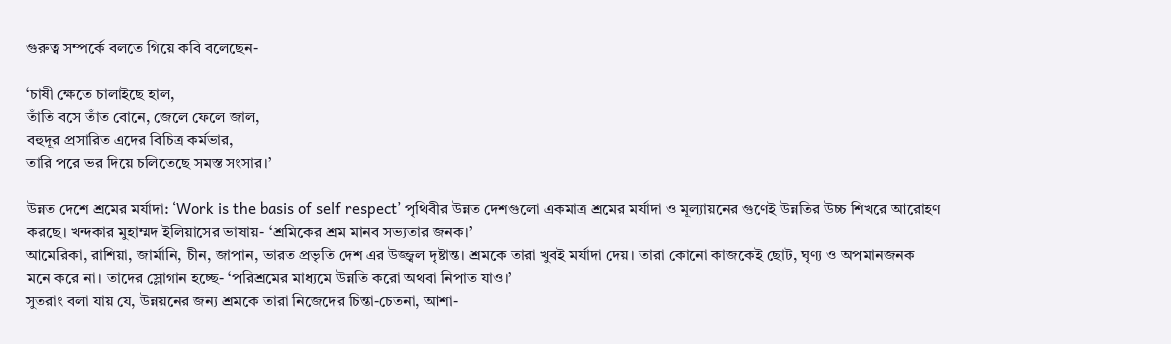গুরুত্ব সম্পর্কে বলতে গিয়ে কবি বলেছেন-

‘চাষী ক্ষেতে চালাইছে হাল,
তাঁতি বসে তাঁত বোনে, জেলে ফেলে জাল,
বহুদূর প্রসারিত এদের বিচিত্র কর্মভার,
তারি পরে ভর দিয়ে চলিতেছে সমস্ত সংসার।’

উন্নত দেশে শ্রমের মর্যাদা: ‘Work is the basis of self respect’ পৃথিবীর উন্নত দেশগুলো একমাত্র শ্রমের মর্যাদা ও মূল্যায়নের গুণেই উন্নতির উচ্চ শিখরে আরোহণ করছে। খন্দকার মুহাম্মদ ইলিয়াসের ভাষায়- ‘শ্রমিকের শ্রম মানব সভ্যতার জনক।’
আমেরিকা, রাশিয়া, জার্মানি, চীন, জাপান, ভারত প্রভৃতি দেশ এর উজ্জ্বল দৃষ্টান্ত। শ্রমকে তারা খুবই মর্যাদা দেয়। তারা কোনো কাজকেই ছোট, ঘৃণ্য ও অপমানজনক মনে করে না। তাদের স্লোগান হচ্ছে- ‘পরিশ্রমের মাধ্যমে উন্নতি করো অথবা নিপাত যাও।’
সুতরাং বলা যায় যে, উন্নয়নের জন্য শ্রমকে তারা নিজেদের চিন্তা-চেতনা, আশা-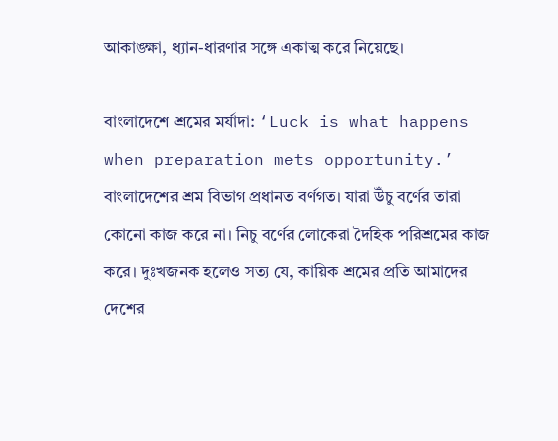আকাঙ্ক্ষা, ধ্যান-ধারণার সঙ্গে একাত্ম করে নিয়েছে।

বাংলাদেশে শ্রমের মর্যাদা: ‘Luck is what happens when preparation mets opportunity.’ বাংলাদেশের শ্রম বিভাগ প্রধানত বর্ণগত। যারা উঁচু বর্ণের তারা কোনো কাজ করে না। নিচু বর্ণের লোকেরা দৈহিক পরিশ্রমের কাজ করে। দুঃখজনক হলেও সত্য যে, কায়িক শ্রমের প্রতি আমাদের দেশের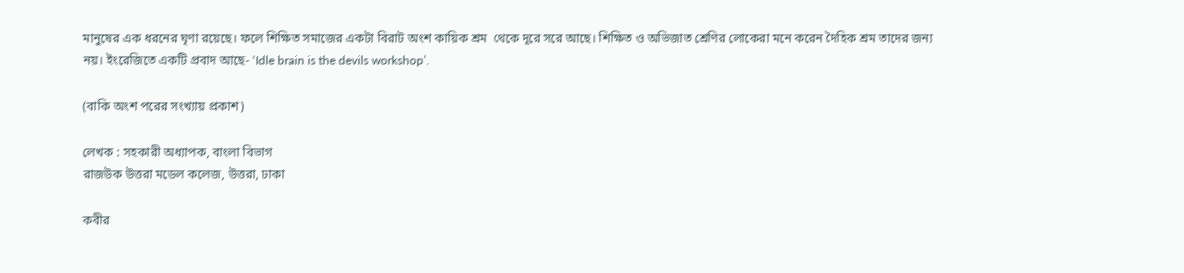মানুষের এক ধরনের ঘৃণা রয়েছে। ফলে শিক্ষিত সমাজের একটা বিরাট অংশ কায়িক শ্রম  থেকে দূরে সরে আছে। শিক্ষিত ও অভিজাত শ্রেণির লোকেরা মনে করেন দৈহিক শ্রম তাদের জন্য নয়। ইংরেজিতে একটি প্রবাদ আছে- ‘Idle brain is the devils workshop’.

(বাকি অংশ পরের সংখ্যায় প্রকাশ)

লেখক : সহকারী অধ্যাপক, বাংলা বিভাগ
রাজউক উত্তরা মডেল কলেজ, উত্তরা, ঢাকা

কবীর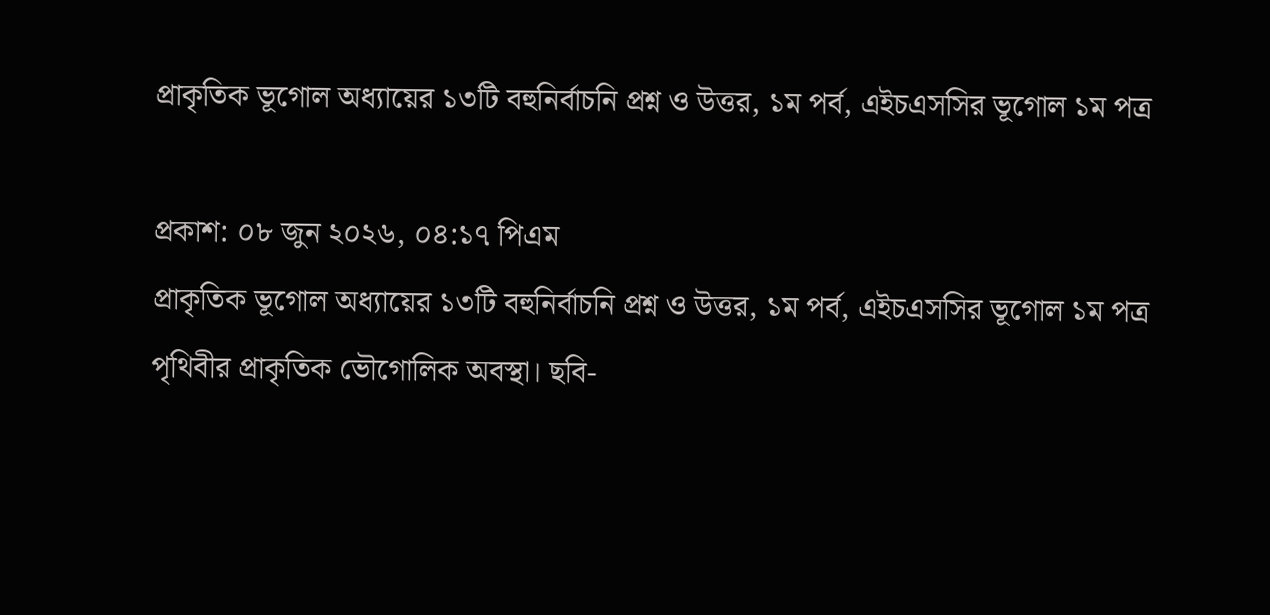প্রাকৃতিক ভূগোল অধ্যায়ের ১৩টি বহুনির্বাচনি প্রশ্ন ও উত্তর, ১ম পর্ব, এইচএসসির ভূগোল ১ম পত্র

প্রকাশ: ০৮ জুন ২০২৬, ০৪:১৭ পিএম
প্রাকৃতিক ভূগোল অধ্যায়ের ১৩টি বহুনির্বাচনি প্রশ্ন ও উত্তর, ১ম পর্ব, এইচএসসির ভূগোল ১ম পত্র
পৃথিবীর প্রাকৃতিক ভৌগোলিক অবস্থা। ছবি-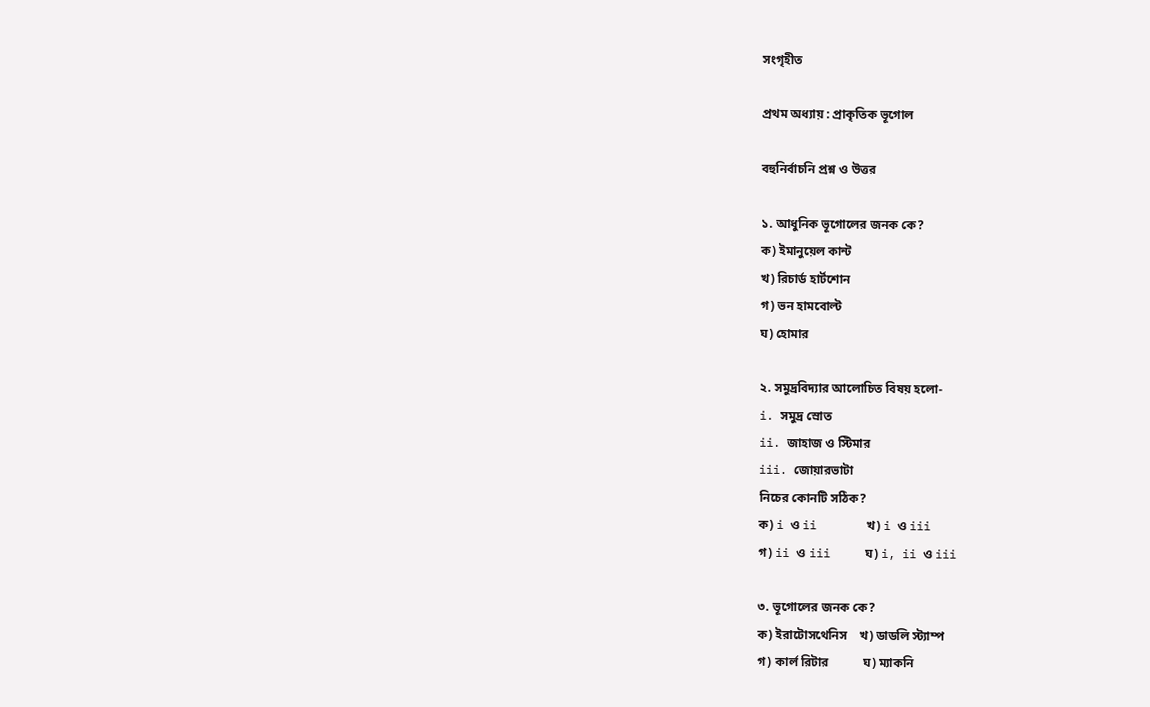সংগৃহীত

প্রথম অধ্যায় : প্রাকৃতিক ভূগোল

বহুনির্বাচনি প্রশ্ন ও উত্তর

১. আধুনিক ভূগোলের জনক কে?
ক) ইমানুয়েল কান্ট
খ) রিচার্ড হার্টশোন
গ) ভন হামবোল্ট
ঘ) হোমার

২. সমুদ্রবিদ্যার আলোচিত বিষয় হলো-
i. সমুদ্র স্রোত
ii. জাহাজ ও স্টিমার
iii. জোয়ারভাটা
নিচের কোনটি সঠিক?
ক) i ও ii       খ) i ও iii
গ) ii ও iii     ঘ) i, ii ও iii

৩. ভূগোলের জনক কে?
ক) ইরাটোসথেনিস    খ) ডাডলি স্ট্যাম্প
গ) কার্ল রিটার           ঘ) ম্যাকনি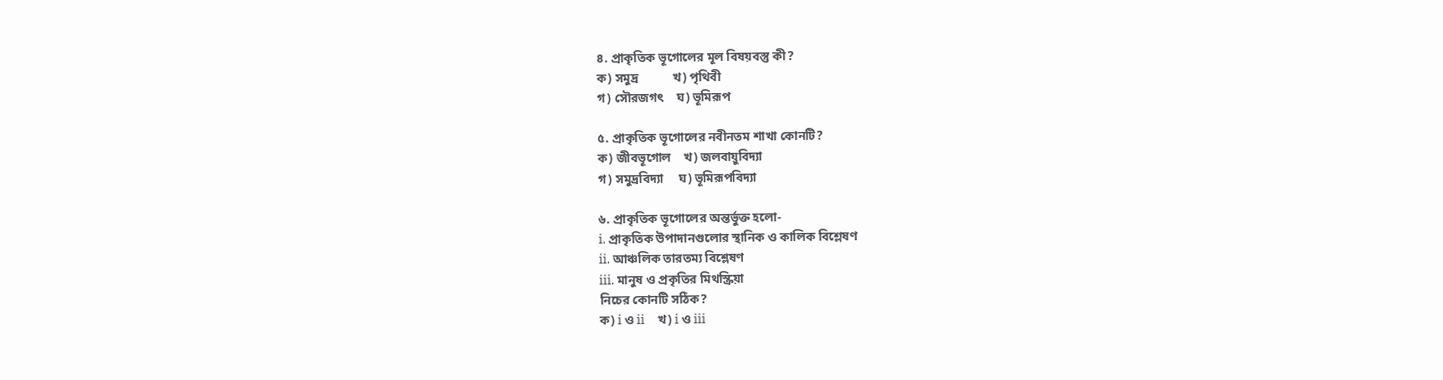৪. প্রাকৃতিক ভূগোলের মূল বিষয়বস্তু কী?
ক) সমুদ্র           খ) পৃথিবী
গ) সৌরজগৎ    ঘ) ভূমিরূপ

৫. প্রাকৃতিক ভূগোলের নবীনতম শাখা কোনটি?
ক) জীবভূগোল    খ) জলবায়ুবিদ্যা
গ) সমুদ্রবিদ্যা     ঘ) ভূমিরূপবিদ্যা

৬. প্রাকৃতিক ভূগোলের অন্তর্ভুক্ত হলো-
i. প্রাকৃতিক উপাদানগুলোর স্থানিক ও কালিক বিশ্লেষণ
ii. আঞ্চলিক তারতম্য বিশ্লেষণ
iii. মানুষ ও প্রকৃতির মিথস্ক্রিয়া
নিচের কোনটি সঠিক?
ক) i ও ii    খ) i ও iii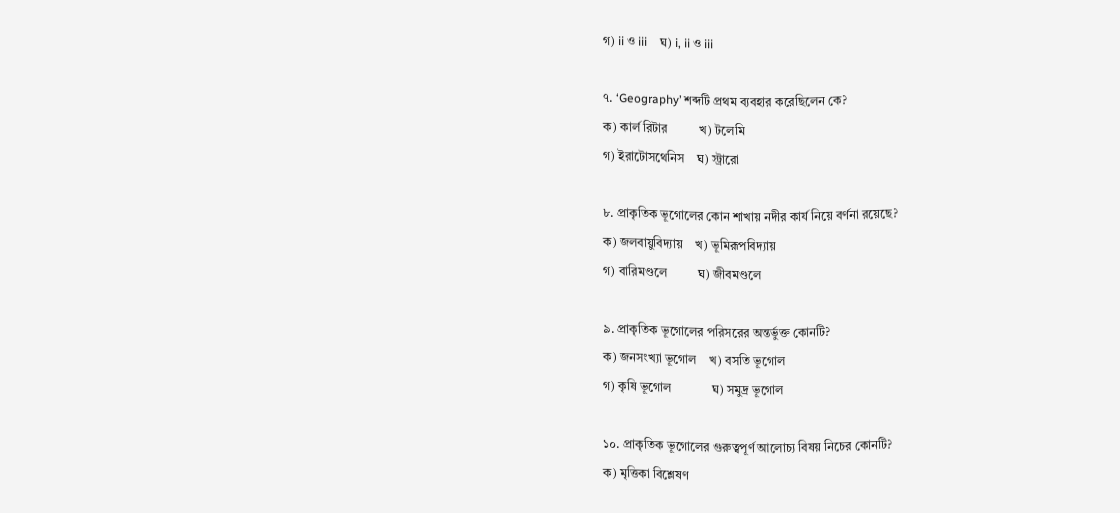গ) ii ও iii    ঘ) i, ii ও iii

৭. ‘Geography’ শব্দটি প্রথম ব্যবহার করেছিলেন কে?
ক) কার্ল রিটার          খ) টলেমি
গ) ইরাটোসথেনিস    ঘ) স্ট্রারো

৮. প্রাকৃতিক ভূগোলের কোন শাখায় নদীর কার্য নিয়ে বর্ণনা রয়েছে?
ক) জলবায়ুবিদ্যায়    খ) ভূমিরূপবিদ্যায়
গ) বারিমণ্ডলে          ঘ) জীবমণ্ডলে

৯. প্রাকৃতিক ভূগোলের পরিসরের অন্তর্ভুক্ত কোনটি?
ক) জনসংখ্যা ভূগোল    খ) বসতি ভূগোল
গ) কৃষি ভূগোল             ঘ) সমুদ্র ভূগোল

১০. প্রাকৃতিক ভূগোলের গুরুত্বপূর্ণ আলোচ্য বিষয় নিচের কোনটি?
ক) মৃত্তিকা বিশ্লেষণ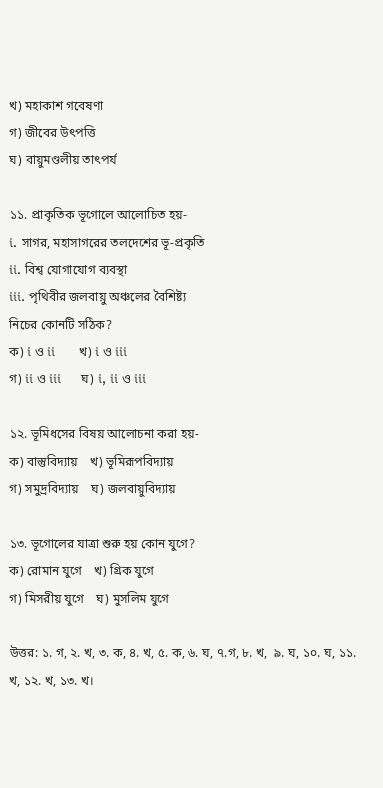খ) মহাকাশ গবেষণা
গ) জীবের উৎপত্তি
ঘ) বায়ুমণ্ডলীয় তাৎপর্য

১১. প্রাকৃতিক ভূগোলে আলোচিত হয়-
i. সাগর, মহাসাগরের তলদেশের ভূ-প্রকৃতি
ii. বিশ্ব যোগাযোগ ব্যবস্থা
iii. পৃথিবীর জলবায়ু অঞ্চলের বৈশিষ্ট্য
নিচের কোনটি সঠিক?
ক) i ও ii      খ) i ও iii
গ) ii ও iii     ঘ) i, ii ও iii

১২. ভূমিধসের বিষয় আলোচনা করা হয়-
ক) বাস্তুবিদ্যায়    খ) ভূমিরূপবিদ্যায়
গ) সমুদ্রবিদ্যায়    ঘ) জলবায়ুবিদ্যায়

১৩. ভূগোলের যাত্রা শুরু হয় কোন যুগে?
ক) রোমান যুগে    খ) গ্রিক যুগে
গ) মিসরীয় যুগে    ঘ) মুসলিম যুগে

উত্তর: ১. গ, ২. খ, ৩. ক, ৪. খ, ৫. ক, ৬. ঘ, ৭.গ, ৮. খ,  ৯. ঘ, ১০. ঘ, ১১. খ, ১২. খ, ১৩. খ।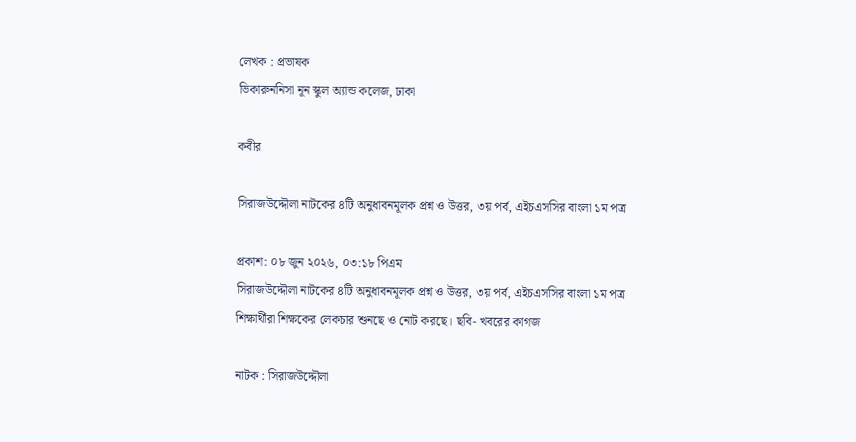লেখক : প্রভাষক
ভিকারুননিসা নূন স্কুল অ্যান্ড কলেজ, ঢাকা

কবীর

সিরাজউদ্দৌলা নাটকের ৪টি অনুধাবনমূলক প্রশ্ন ও উত্তর, ৩য় পর্ব, এইচএসসির বাংলা ১ম পত্র

প্রকাশ: ০৮ জুন ২০২৬, ০৩:১৮ পিএম
সিরাজউদ্দৌলা নাটকের ৪টি অনুধাবনমূলক প্রশ্ন ও উত্তর, ৩য় পর্ব, এইচএসসির বাংলা ১ম পত্র
শিক্ষার্থীরা শিক্ষকের লেকচার শুনছে ও নোট করছে। ছবি- খবরের কাগজ

নাটক : সিরাজউদ্দৌলা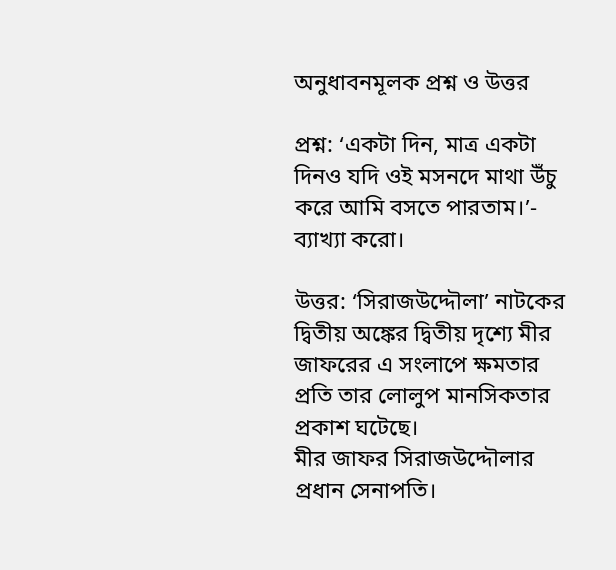অনুধাবনমূলক প্রশ্ন ও উত্তর

প্রশ্ন: ‘একটা দিন, মাত্র একটা দিনও যদি ওই মসনদে মাথা উঁচু করে আমি বসতে পারতাম।’- ব্যাখ্যা করো।

উত্তর: ‘সিরাজউদ্দৌলা’ নাটকের দ্বিতীয় অঙ্কের দ্বিতীয় দৃশ্যে মীর জাফরের এ সংলাপে ক্ষমতার প্রতি তার লোলুপ মানসিকতার প্রকাশ ঘটেছে।
মীর জাফর সিরাজউদ্দৌলার প্রধান সেনাপতি।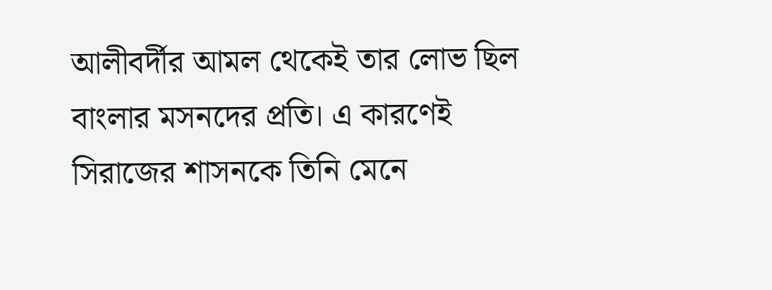আলীবর্দীর আমল থেকেই তার লোভ ছিল বাংলার মসনদের প্রতি। এ কারণেই সিরাজের শাসনকে তিনি মেনে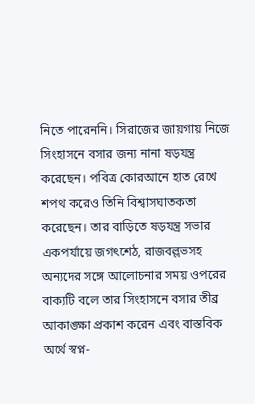নিতে পারেননি। সিরাজের জায়গায় নিজে সিংহাসনে বসার জন্য নানা ষড়যন্ত্র করেছেন। পবিত্র কোরআনে হাত রেখে শপথ করেও তিনি বিশ্বাসঘাতকতা করেছেন। তার বাড়িতে ষড়যন্ত্র সভার একপর্যায়ে জগৎশেঠ, রাজবল্লভসহ অন্যদের সঙ্গে আলোচনার সময় ওপরের বাক্যটি বলে তার সিংহাসনে বসার তীব্র আকাঙ্ক্ষা প্রকাশ করেন এবং বাস্তবিক অর্থে স্বপ্ন-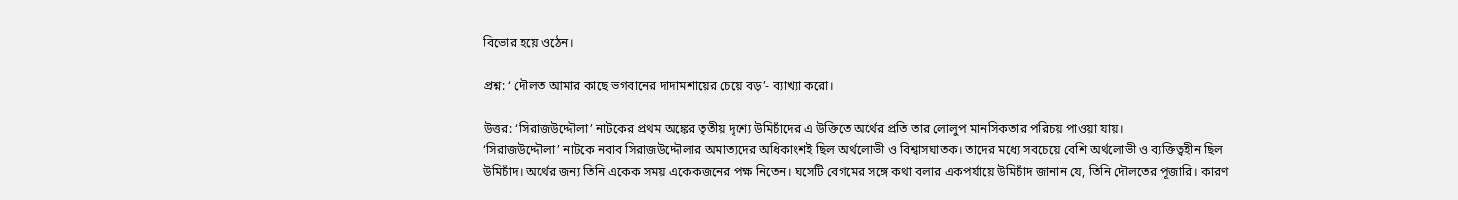বিভোর হয়ে ওঠেন।

প্রশ্ন: ‘ দৌলত আমার কাছে ভগবানের দাদামশায়ের চেয়ে বড়’- ব্যাখ্যা করো।

উত্তর: ‘সিরাজউদ্দৌলা’ নাটকের প্রথম অঙ্কের তৃতীয় দৃশ্যে উমিচাঁদের এ উক্তিতে অর্থের প্রতি তার লোলুপ মানসিকতার পরিচয় পাওয়া যায়।
‘সিরাজউদ্দৌলা’ নাটকে নবাব সিরাজউদ্দৌলার অমাত্যদের অধিকাংশই ছিল অর্থলোভী ও বিশ্বাসঘাতক। তাদের মধ্যে সবচেয়ে বেশি অর্থলোভী ও ব্যক্তিত্বহীন ছিল উমিচাঁদ। অর্থের জন্য তিনি একেক সময় একেকজনের পক্ষ নিতেন। ঘসেটি বেগমের সঙ্গে কথা বলার একপর্যায়ে উমিচাঁদ জানান যে, তিনি দৌলতের পূজারি। কারণ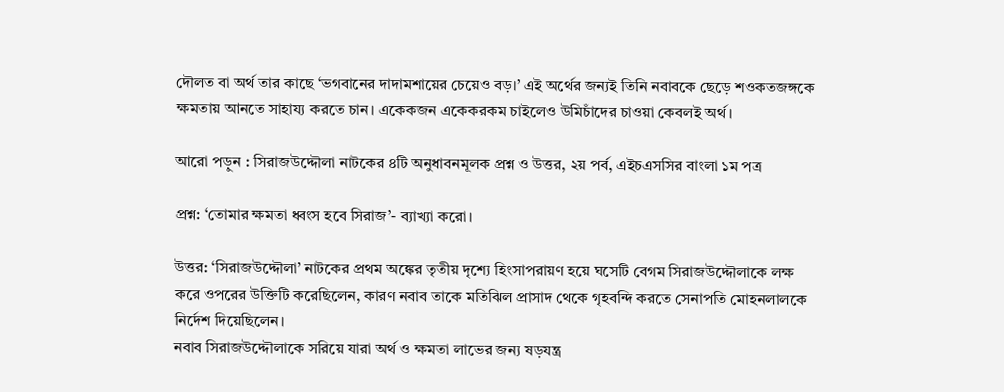দৌলত বা অর্থ তার কাছে ‘ভগবানের দাদামশায়ের চেয়েও বড়।’ এই অর্থের জন্যই তিনি নবাবকে ছেড়ে শওকতজঙ্গকে ক্ষমতায় আনতে সাহায্য করতে চান। একেকজন একেকরকম চাইলেও উমিচাঁদের চাওয়া কেবলই অর্থ।

আরো পড়ুন : সিরাজউদ্দৌলা নাটকের ৪টি অনুধাবনমূলক প্রশ্ন ও উত্তর, ২য় পর্ব, এইচএসসির বাংলা ১ম পত্র

প্রশ্ন: ‘তোমার ক্ষমতা ধ্বংস হবে সিরাজ’- ব্যাখ্যা করো।

উত্তর: ‘সিরাজউদ্দৌলা’ নাটকের প্রথম অঙ্কের তৃতীয় দৃশ্যে হিংসাপরায়ণ হয়ে ঘসেটি বেগম সিরাজউদ্দৌলাকে লক্ষ করে ওপরের উক্তিটি করেছিলেন, কারণ নবাব তাকে মতিঝিল প্রাসাদ থেকে গৃহবন্দি করতে সেনাপতি মোহনলালকে নির্দেশ দিয়েছিলেন।
নবাব সিরাজউদ্দৌলাকে সরিয়ে যারা অর্থ ও ক্ষমতা লাভের জন্য ষড়যন্ত্র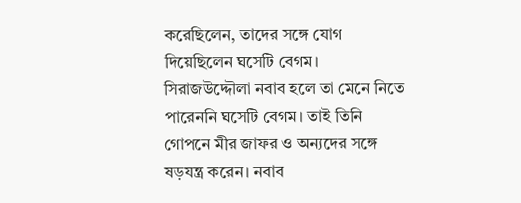করেছিলেন, তাদের সঙ্গে যোগ দিয়েছিলেন ঘসেটি বেগম। সিরাজউদ্দৌলা নবাব হলে তা মেনে নিতে পারেননি ঘসেটি বেগম। তাই তিনি গোপনে মীর জাফর ও অন্যদের সঙ্গে ষড়যন্ত্র করেন। নবাব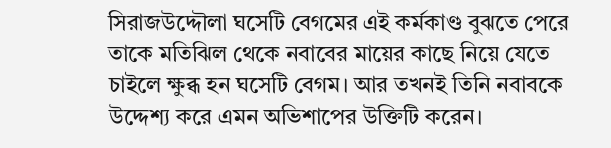সিরাজউদ্দৌলা ঘসেটি বেগমের এই কর্মকাণ্ড বুঝতে পেরে তাকে মতিঝিল থেকে নবাবের মায়ের কাছে নিয়ে যেতে চাইলে ক্ষুব্ধ হন ঘসেটি বেগম। আর তখনই তিনি নবাবকে উদ্দেশ্য করে এমন অভিশাপের উক্তিটি করেন।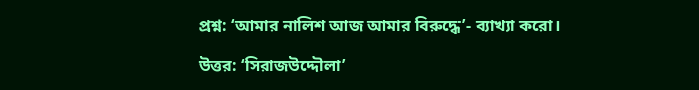প্রশ্ন: ‘আমার নালিশ আজ আমার বিরুদ্ধে’- ব্যাখ্যা করো।

উত্তর: ‘সিরাজউদ্দৌলা’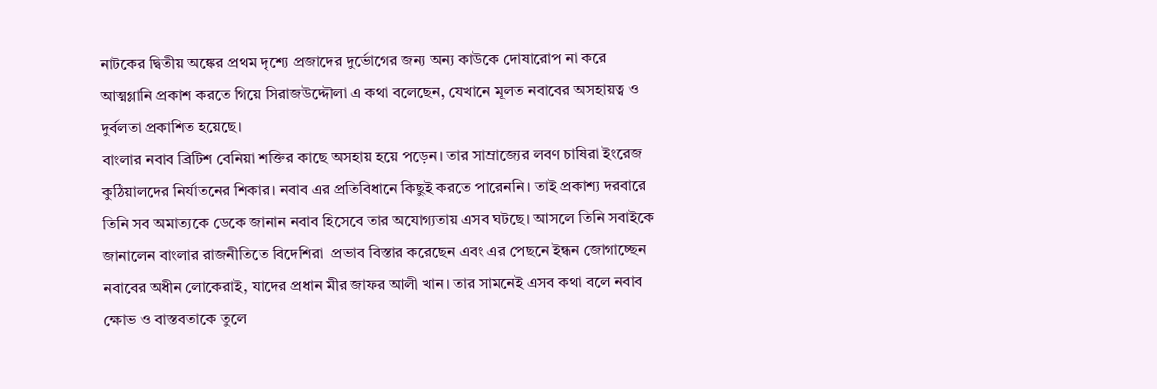নাটকের দ্বিতীয় অঙ্কের প্রথম দৃশ্যে প্রজাদের দুর্ভোগের জন্য অন্য কাউকে দোষারোপ না করে আত্মগ্লানি প্রকাশ করতে গিয়ে সিরাজউদ্দৌলা এ কথা বলেছেন, যেখানে মূলত নবাবের অসহায়ত্ব ও দুর্বলতা প্রকাশিত হয়েছে।
বাংলার নবাব ব্রিটিশ বেনিয়া শক্তির কাছে অসহায় হয়ে পড়েন। তার সাম্রাজ্যের লবণ চাষিরা ইংরেজ কুঠিয়ালদের নির্যাতনের শিকার। নবাব এর প্রতিবিধানে কিছুই করতে পারেননি। তাই প্রকাশ্য দরবারে তিনি সব অমাত্যকে ডেকে জানান নবাব হিসেবে তার অযোগ্যতায় এসব ঘটছে। আসলে তিনি সবাইকে জানালেন বাংলার রাজনীতিতে বিদেশিরা  প্রভাব বিস্তার করেছেন এবং এর পেছনে ইন্ধন জোগাচ্ছেন নবাবের অধীন লোকেরাই, যাদের প্রধান মীর জাফর আলী খান। তার সামনেই এসব কথা বলে নবাব ক্ষোভ ও বাস্তবতাকে তুলে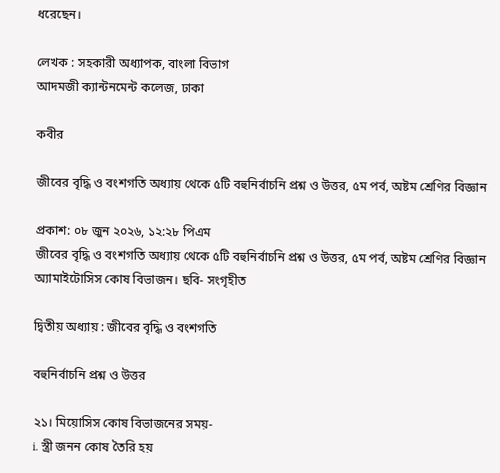ধরেছেন।

লেখক : সহকারী অধ্যাপক, বাংলা বিভাগ
আদমজী ক্যান্টনমেন্ট কলেজ, ঢাকা

কবীর

জীবের বৃদ্ধি ও বংশগতি অধ্যায় থেকে ৫টি বহুনির্বাচনি প্রশ্ন ও উত্তর, ৫ম পর্ব, অষ্টম শ্রেণির বিজ্ঞান

প্রকাশ: ০৮ জুন ২০২৬, ১২:২৮ পিএম
জীবের বৃদ্ধি ও বংশগতি অধ্যায় থেকে ৫টি বহুনির্বাচনি প্রশ্ন ও উত্তর, ৫ম পর্ব, অষ্টম শ্রেণির বিজ্ঞান
অ্যামাইটোসিস কোষ বিভাজন। ছবি- সংগৃহীত

দ্বিতীয় অধ্যায় : জীবের বৃদ্ধি ও বংশগতি

বহুনির্বাচনি প্রশ্ন ও উত্তর

২১। মিয়োসিস কোষ বিভাজনের সময়-
i. স্ত্রী জনন কোষ তৈরি হয়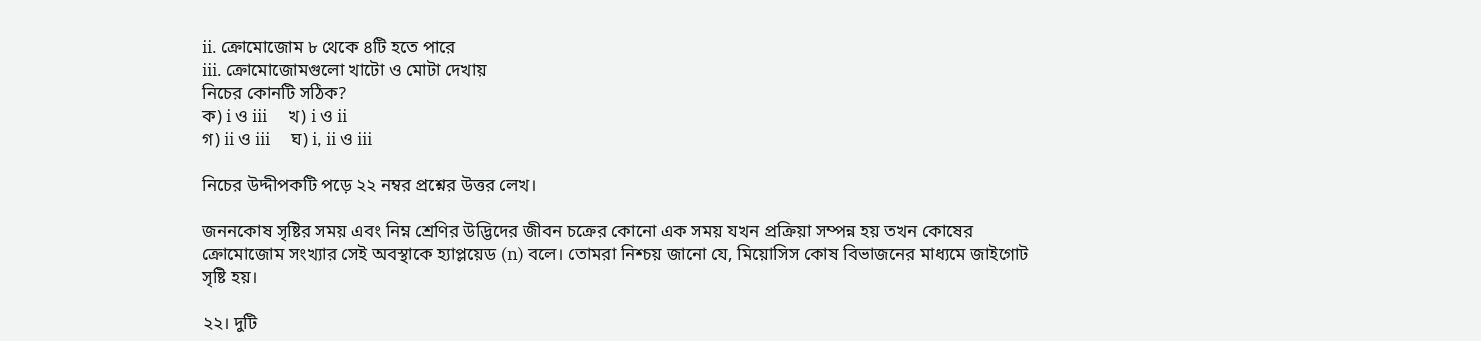ii. ক্রোমোজোম ৮ থেকে ৪টি হতে পারে
iii. ক্রোমোজোমগুলো খাটো ও মোটা দেখায়
নিচের কোনটি সঠিক?
ক) i ও iii     খ) i ও ii
গ) ii ও iii     ঘ) i, ii ও iii

নিচের উদ্দীপকটি পড়ে ২২ নম্বর প্রশ্নের উত্তর লেখ।

জননকোষ সৃষ্টির সময় এবং নিম্ন শ্রেণির উদ্ভিদের জীবন চক্রের কোনো এক সময় যখন প্রক্রিয়া সম্পন্ন হয় তখন কোষের ক্রোমোজোম সংখ্যার সেই অবস্থাকে হ্যাপ্লয়েড (n) বলে। তোমরা নিশ্চয় জানো যে, মিয়োসিস কোষ বিভাজনের মাধ্যমে জাইগোট সৃষ্টি হয়।

২২। দুটি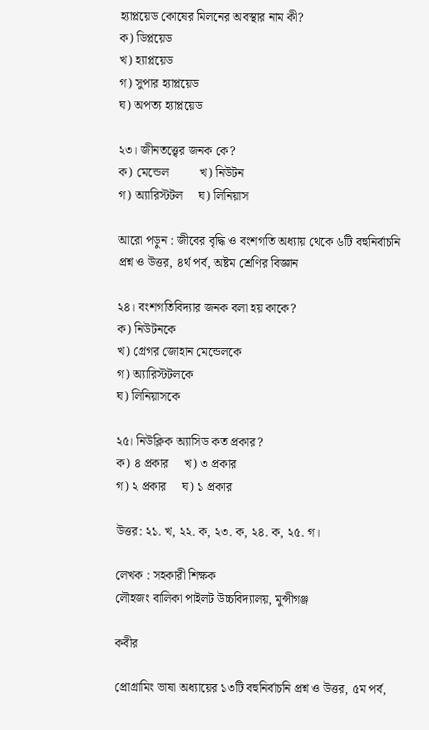হ্যাপ্লয়েড কোষের মিলনের অবস্থার নাম কী?
ক) ডিপ্লয়েড
খ) হ্যাপ্লয়েড
গ) সুপার হ্যাপ্লয়েড
ঘ) অপত্য হ্যাপ্লয়েড

২৩। জীনতত্ত্বের জনক কে?
ক) মেন্ডেল          খ) নিউটন
গ) অ্যারিস্টটল     ঘ) লিনিয়াস

আরো পড়ুন : জীবের বৃদ্ধি ও বংশগতি অধ্যায় থেকে ৬টি বহুনির্বাচনি প্রশ্ন ও উত্তর, ৪র্থ পর্ব, অষ্টম শ্রেণির বিজ্ঞান

২৪। বংশগতিবিদ্যার জনক বলা হয় কাকে?
ক) নিউটনকে
খ) গ্রেগর জোহান মেন্ডেলকে
গ) অ্যারিস্টটলকে
ঘ) লিনিয়াসকে

২৫। নিউক্লিক অ্যাসিড কত প্রকার?
ক) ৪ প্রকার     খ) ৩ প্রকার
গ) ২ প্রকার     ঘ) ১ প্রকার

উত্তর: ২১. খ, ২২. ক, ২৩. ক, ২৪. ক, ২৫. গ।

লেখক : সহকারী শিক্ষক
লৌহজং বালিকা পাইলট উচ্চবিদ্যালয়, মুন্সীগঞ্জ

কবীর

প্রোগ্রামিং ভাষা অধ্যায়ের ১৩টি বহুনির্বাচনি প্রশ্ন ও উত্তর, ৫ম পর্ব,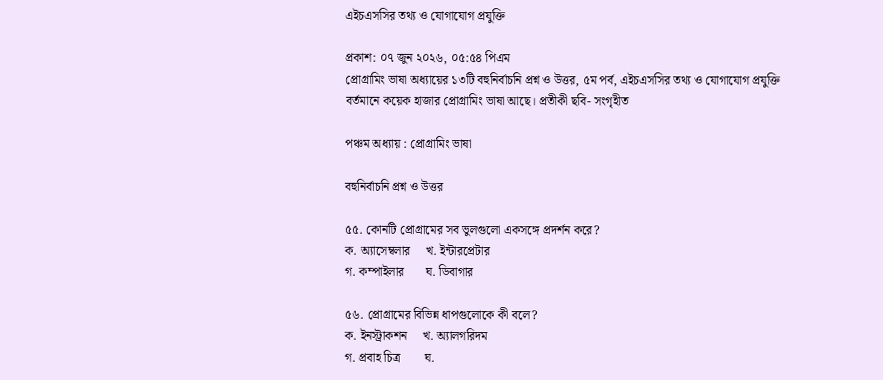এইচএসসির তথ্য ও যোগাযোগ প্রযুক্তি

প্রকাশ: ০৭ জুন ২০২৬, ০৫:৫৪ পিএম
প্রোগ্রামিং ভাষা অধ্যায়ের ১৩টি বহুনির্বাচনি প্রশ্ন ও উত্তর, ৫ম পর্ব, এইচএসসির তথ্য ও যোগাযোগ প্রযুক্তি
বর্তমানে কয়েক হাজার প্রোগ্রামিং ভাষা আছে। প্রতীকী ছবি- সংগৃহীত

পঞ্চম অধ্যায় : প্রোগ্রামিং ভাষা

বহুনির্বাচনি প্রশ্ন ও উত্তর

৫৫. কোনটি প্রোগ্রামের সব ভুলগুলো একসঙ্গে প্রদর্শন করে?
ক. অ্যাসেম্বলার     খ. ইন্টারপ্রেটার
গ. কম্পাইলার       ঘ. ডিবাগার

৫৬. প্রোগ্রামের বিভিন্ন ধাপগুলোকে কী বলে?
ক. ইনস্ট্রাকশন     খ. অ্যালগরিদম
গ. প্রবাহ চিত্র        ঘ.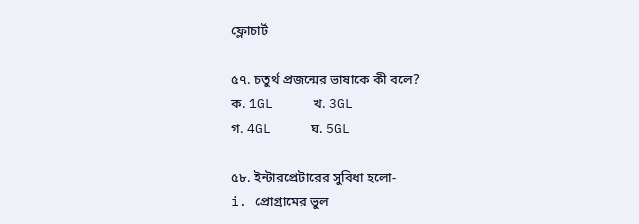ফ্লোচার্ট

৫৭. চতুর্থ প্রজন্মের ভাষাকে কী বলে?
ক. 1GL     খ. 3GL
গ. 4GL     ঘ. 5GL

৫৮. ইন্টারপ্রেটারের সুবিধা হলো-
i. প্রোগ্রামের ভুল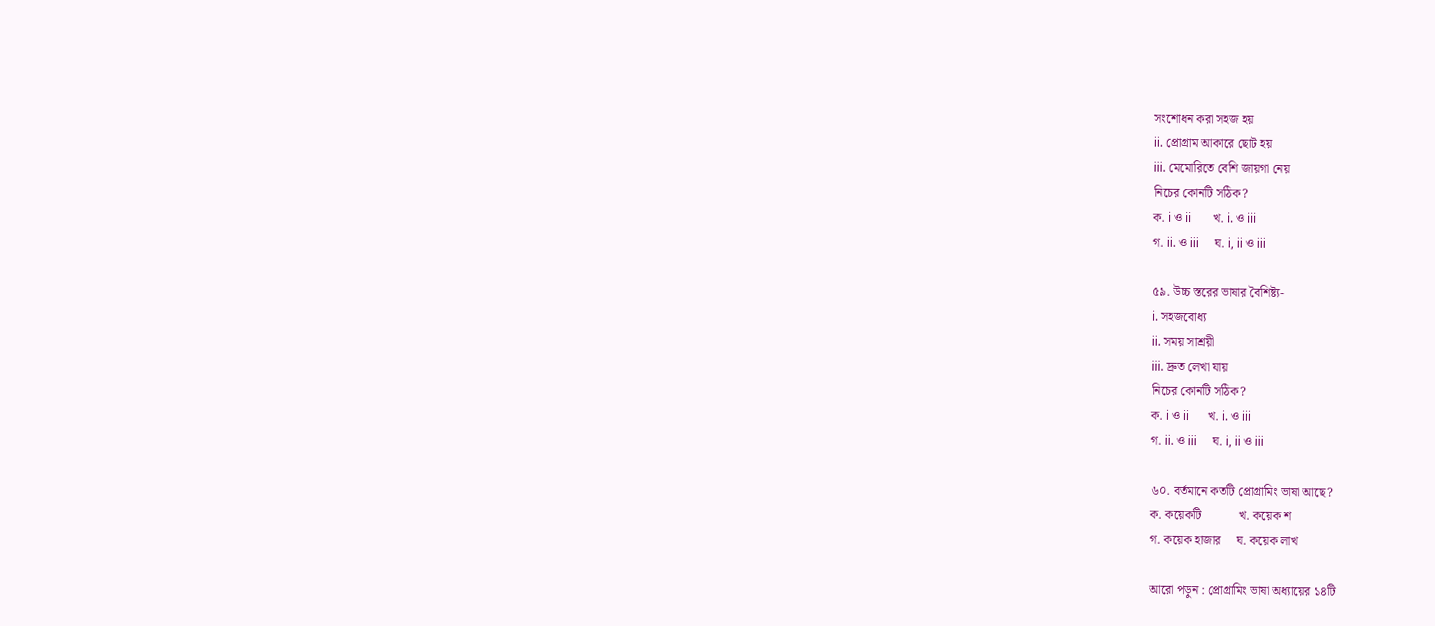সংশোধন করা সহজ হয়
ii. প্রোগ্রাম আকারে ছোট হয়
iii. মেমোরিতে বেশি জায়গা নেয়
নিচের কোনটি সঠিক?
ক. i ও ii       খ. i. ও iii
গ. ii. ও iii     ঘ. i, ii ও iii

৫৯. উচ্চ স্তরের ভাষার বৈশিষ্ট্য-
i. সহজবোধ্য
ii. সময় সাশ্রয়ী
iii. দ্রুত লেখা যায়
নিচের কোনটি সঠিক?
ক. i ও ii      খ. i. ও iii
গ. ii. ও iii     ঘ. i, ii ও iii

৬০. বর্তমানে কতটি প্রোগ্রামিং ভাষা আছে?
ক. কয়েকটি            খ. কয়েক শ
গ. কয়েক হাজার     ঘ. কয়েক লাখ

আরো পড়ুন : প্রোগ্রামিং ভাষা অধ্যায়ের ১৪টি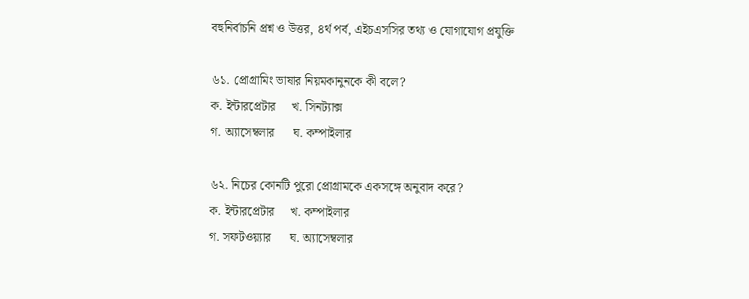বহুনির্বাচনি প্রশ্ন ও উত্তর, ৪র্থ পর্ব, এইচএসসির তথ্য ও যোগাযোগ প্রযুক্তি

৬১. প্রোগ্রামিং ভাষার নিয়মকানুনকে কী বলে?
ক. ইন্টারপ্রেটার     খ. সিনট্যাক্স
গ. অ্যাসেম্বলার      ঘ. কম্পাইলার

৬২. নিচের কোনটি পুরো প্রোগ্রামকে একসঙ্গে অনুবাদ করে?
ক. ইন্টারপ্রেটার     খ. কম্পাইলার
গ. সফটওয়্যার      ঘ. অ্যাসেম্বলার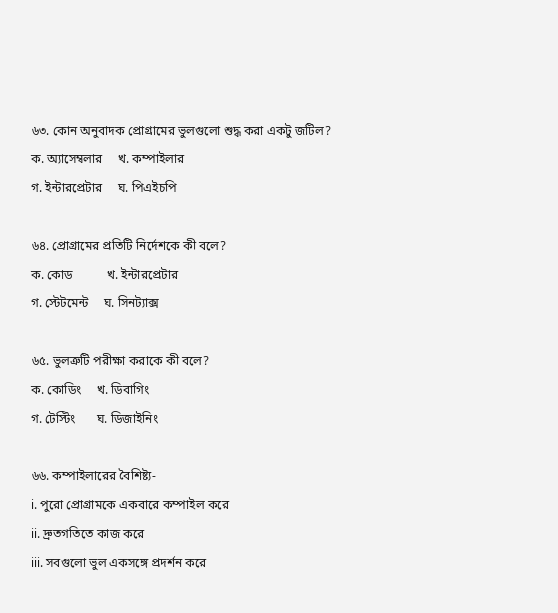৬৩. কোন অনুবাদক প্রোগ্রামের ভুলগুলো শুদ্ধ করা একটু জটিল?
ক. অ্যাসেম্বলার     খ. কম্পাইলার
গ. ইন্টারপ্রেটার     ঘ. পিএইচপি

৬৪. প্রোগ্রামের প্রতিটি নির্দেশকে কী বলে?
ক. কোড           খ. ইন্টারপ্রেটার
গ. স্টেটমেন্ট     ঘ. সিনট্যাক্স

৬৫. ভুলত্রুটি পরীক্ষা করাকে কী বলে?
ক. কোডিং     খ. ডিবাগিং
গ. টেস্টিং       ঘ. ডিজাইনিং

৬৬. কম্পাইলারের বৈশিষ্ট্য-
i. পুরো প্রোগ্রামকে একবারে কম্পাইল করে
ii. দ্রুতগতিতে কাজ করে
iii. সবগুলো ভুল একসঙ্গে প্রদর্শন করে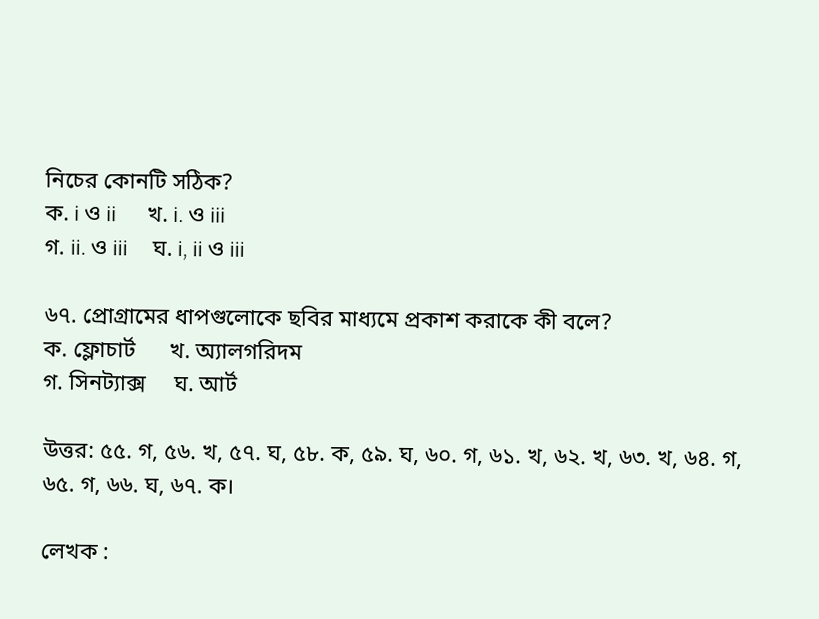নিচের কোনটি সঠিক?
ক. i ও ii      খ. i. ও iii
গ. ii. ও iii     ঘ. i, ii ও iii

৬৭. প্রোগ্রামের ধাপগুলোকে ছবির মাধ্যমে প্রকাশ করাকে কী বলে?
ক. ফ্লোচার্ট      খ. অ্যালগরিদম
গ. সিনট্যাক্স     ঘ. আর্ট

উত্তর: ৫৫. গ, ৫৬. খ, ৫৭. ঘ, ৫৮. ক, ৫৯. ঘ, ৬০. গ, ৬১. খ, ৬২. খ, ৬৩. খ, ৬৪. গ, ৬৫. গ, ৬৬. ঘ, ৬৭. ক।

লেখক :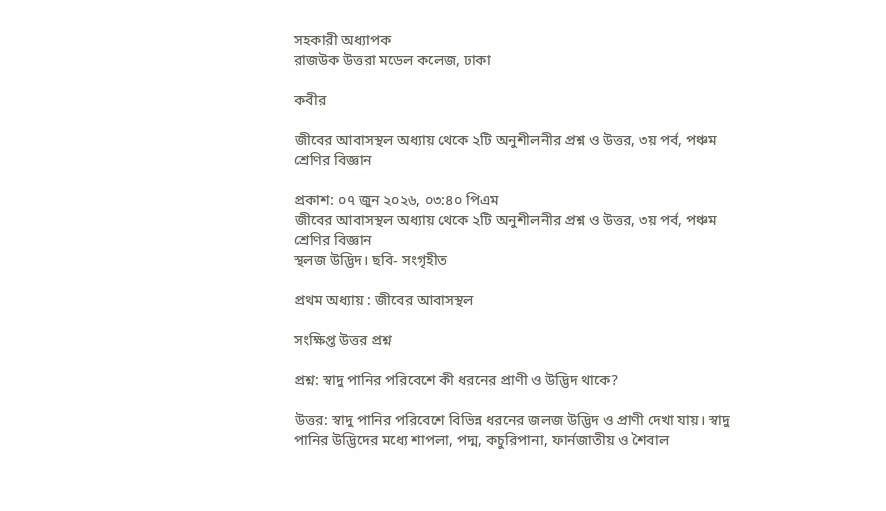সহকারী অধ্যাপক
রাজউক উত্তরা মডেল কলেজ, ঢাকা

কবীর

জীবের আবাসস্থল অধ্যায় থেকে ২টি অনুশীলনীর প্রশ্ন ও উত্তর, ৩য় পর্ব, পঞ্চম শ্রেণির বিজ্ঞান

প্রকাশ: ০৭ জুন ২০২৬, ০৩:৪০ পিএম
জীবের আবাসস্থল অধ্যায় থেকে ২টি অনুশীলনীর প্রশ্ন ও উত্তর, ৩য় পর্ব, পঞ্চম শ্রেণির বিজ্ঞান
স্থলজ উদ্ভিদ। ছবি- সংগৃহীত

প্রথম অধ্যায় : জীবের আবাসস্থল

সংক্ষিপ্ত উত্তর প্রশ্ন

প্রশ্ন: স্বাদু পানির পরিবেশে কী ধরনের প্রাণী ও উদ্ভিদ থাকে?

উত্তর: স্বাদু পানির পরিবেশে বিভিন্ন ধরনের জলজ উদ্ভিদ ও প্রাণী দেখা যায়। স্বাদু পানির উদ্ভিদের মধ্যে শাপলা, পদ্ম, কচুরিপানা, ফার্নজাতীয় ও শৈবাল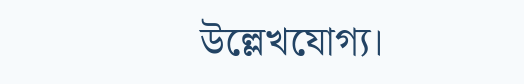উল্লেখযোগ্য।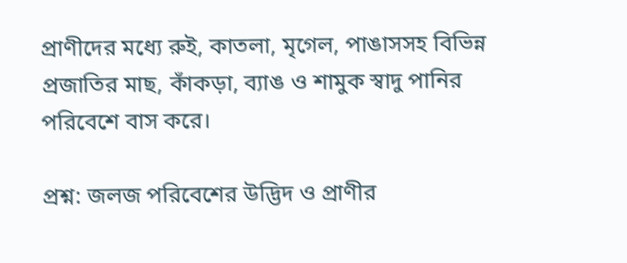প্রাণীদের মধ্যে রুই, কাতলা, মৃগেল, পাঙাসসহ বিভিন্ন প্রজাতির মাছ, কাঁকড়া, ব্যাঙ ও শামুক স্বাদু পানির পরিবেশে বাস করে।

প্রশ্ন: জলজ পরিবেশের উদ্ভিদ ও প্রাণীর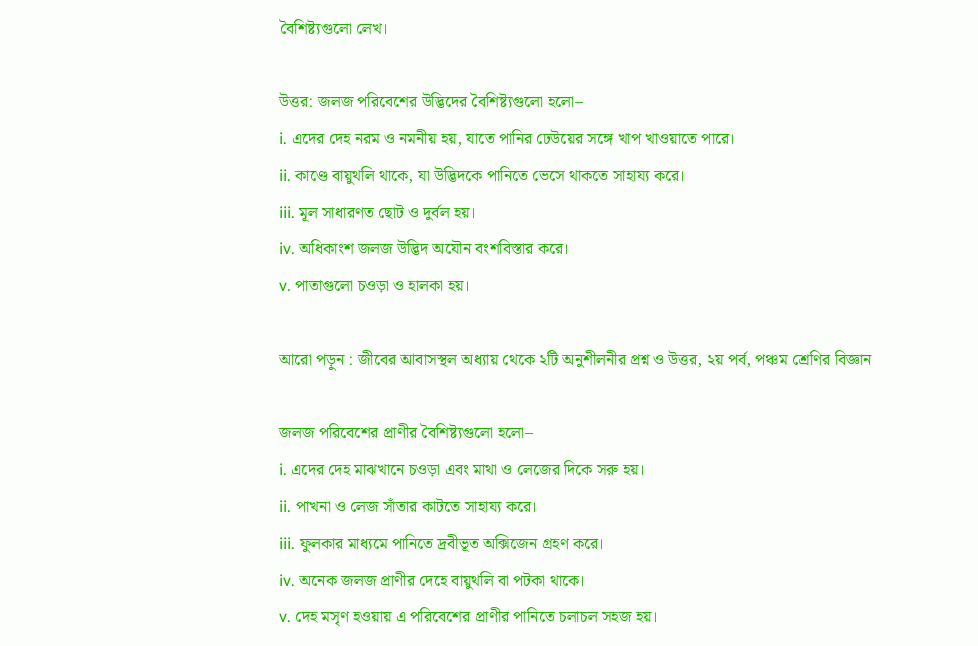বৈশিষ্ট্যগুলো লেখ।

উত্তর: জলজ পরিবেশের উদ্ভিদের বৈশিষ্ট্যগুলো হলো–
i. এদের দেহ নরম ও নমনীয় হয়, যাতে পানির ঢেউয়ের সঙ্গে খাপ খাওয়াতে পারে।
ii. কাণ্ডে বায়ুথলি থাকে, যা উদ্ভিদকে পানিতে ভেসে থাকতে সাহায্য করে।
iii. মূল সাধারণত ছোট ও দুর্বল হয়।
iv. অধিকাংশ জলজ উদ্ভিদ অযৌন বংশবিস্তার করে।
v. পাতাগুলো চওড়া ও হালকা হয়।

আরো পড়ুন : জীবের আবাসস্থল অধ্যায় থেকে ২টি অনুশীলনীর প্রশ্ন ও উত্তর, ২য় পর্ব, পঞ্চম শ্রেণির বিজ্ঞান

জলজ পরিবেশের প্রাণীর বৈশিষ্ট্যগুলো হলো–
i. এদের দেহ মাঝখানে চওড়া এবং মাথা ও লেজের দিকে সরু হয়।
ii. পাখনা ও লেজ সাঁতার কাটতে সাহায্য করে।
iii. ফুলকার মাধ্যমে পানিতে দ্রবীভূত অক্সিজেন গ্রহণ করে।
iv. অনেক জলজ প্রাণীর দেহে বায়ুথলি বা পটকা থাকে।
v. দেহ মসৃণ হওয়ায় এ পরিবেশের প্রাণীর পানিতে চলাচল সহজ হয়।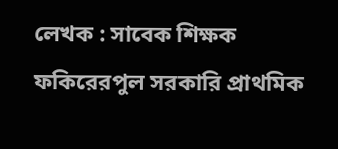লেখক : সাবেক শিক্ষক
ফকিরেরপুল সরকারি প্রাথমিক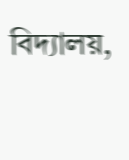বিদ্যালয়,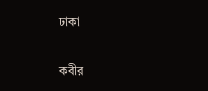ঢাকা

কবীর